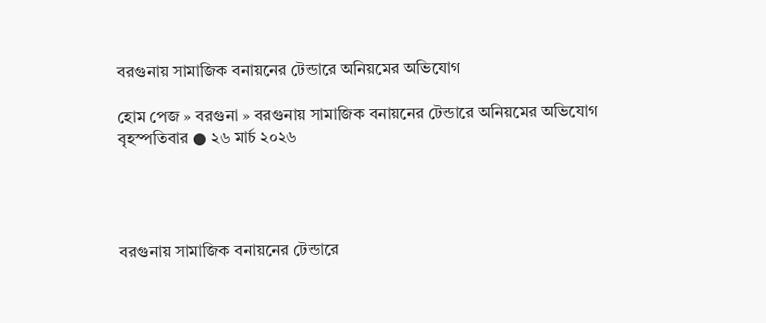বরগুনায় সামাজিক বনায়নের টেন্ডারে অনিয়মের অভিযোগ

হোম পেজ » বরগুনা » বরগুনায় সামাজিক বনায়নের টেন্ডারে অনিয়মের অভিযোগ
বৃহস্পতিবার ● ২৬ মার্চ ২০২৬




বরগুনায় সামাজিক বনায়নের টেন্ডারে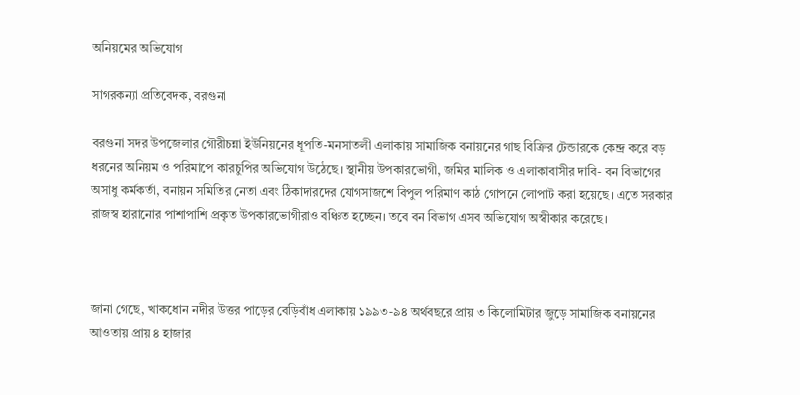অনিয়মের অভিযোগ

সাগরকন্যা প্রতিবেদক, বরগুনা

বরগুনা সদর উপজেলার গৌরীচন্না ইউনিয়নের ধূপতি-মনসাতলী এলাকায় সামাজিক বনায়নের গাছ বিক্রির টেন্ডারকে কেন্দ্র করে বড় ধরনের অনিয়ম ও পরিমাপে কারচুপির অভিযোগ উঠেছে। স্থানীয় উপকারভোগী, জমির মালিক ও এলাকাবাসীর দাবি- বন বিভাগের অসাধু কর্মকর্তা, বনায়ন সমিতির নেতা এবং ঠিকাদারদের যোগসাজশে বিপুল পরিমাণ কাঠ গোপনে লোপাট করা হয়েছে। এতে সরকার রাজস্ব হারানোর পাশাপাশি প্রকৃত উপকারভোগীরাও বঞ্চিত হচ্ছেন। তবে বন বিভাগ এসব অভিযোগ অস্বীকার করেছে।



জানা গেছে, খাকধোন নদীর উত্তর পাড়ের বেড়িবাঁধ এলাকায় ১৯৯৩-৯৪ অর্থবছরে প্রায় ৩ কিলোমিটার জুড়ে সামাজিক বনায়নের আওতায় প্রায় ৪ হাজার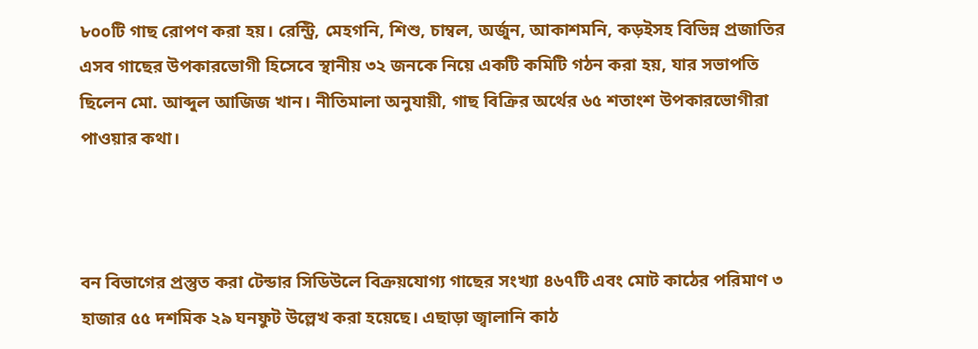৮০০টি গাছ রোপণ করা হয়। রেন্ট্রি, মেহগনি, শিশু, চাম্বল, অর্জুন, আকাশমনি, কড়ইসহ বিভিন্ন প্রজাতির এসব গাছের উপকারভোগী হিসেবে স্থানীয় ৩২ জনকে নিয়ে একটি কমিটি গঠন করা হয়, যার সভাপতি ছিলেন মো. আব্দুল আজিজ খান। নীতিমালা অনুযায়ী, গাছ বিক্রির অর্থের ৬৫ শতাংশ উপকারভোগীরা পাওয়ার কথা।



বন বিভাগের প্রস্তুত করা টেন্ডার সিডিউলে বিক্রয়যোগ্য গাছের সংখ্যা ৪৬৭টি এবং মোট কাঠের পরিমাণ ৩ হাজার ৫৫ দশমিক ২৯ ঘনফুট উল্লেখ করা হয়েছে। এছাড়া জ্বালানি কাঠ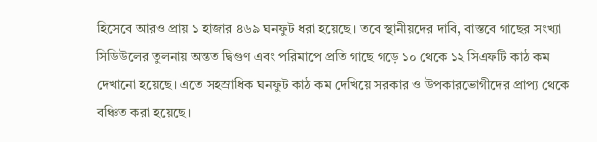হিসেবে আরও প্রায় ১ হাজার ৪৬৯ ঘনফুট ধরা হয়েছে। তবে স্থানীয়দের দাবি, বাস্তবে গাছের সংখ্যা সিডিউলের তুলনায় অন্তত দ্বিগুণ এবং পরিমাপে প্রতি গাছে গড়ে ১০ থেকে ১২ সিএফটি কাঠ কম দেখানো হয়েছে। এতে সহস্রাধিক ঘনফুট কাঠ কম দেখিয়ে সরকার ও উপকারভোগীদের প্রাপ্য থেকে বঞ্চিত করা হয়েছে।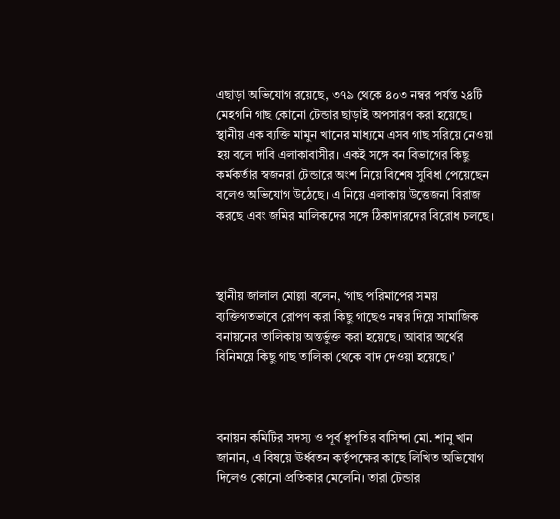এছাড়া অভিযোগ রয়েছে, ৩৭৯ থেকে ৪০৩ নম্বর পর্যন্ত ২৪টি মেহগনি গাছ কোনো টেন্ডার ছাড়াই অপসারণ করা হয়েছে। স্থানীয় এক ব্যক্তি মামুন খানের মাধ্যমে এসব গাছ সরিয়ে নেওয়া হয় বলে দাবি এলাকাবাসীর। একই সঙ্গে বন বিভাগের কিছু কর্মকর্তার স্বজনরা টেন্ডারে অংশ নিয়ে বিশেষ সুবিধা পেয়েছেন বলেও অভিযোগ উঠেছে। এ নিয়ে এলাকায় উত্তেজনা বিরাজ করছে এবং জমির মালিকদের সঙ্গে ঠিকাদারদের বিরোধ চলছে।



স্থানীয় জালাল মোল্লা বলেন, ‘গাছ পরিমাপের সময় ব্যক্তিগতভাবে রোপণ করা কিছু গাছেও নম্বর দিয়ে সামাজিক বনায়নের তালিকায় অন্তর্ভুক্ত করা হয়েছে। আবার অর্থের বিনিময়ে কিছু গাছ তালিকা থেকে বাদ দেওয়া হয়েছে।’



বনায়ন কমিটির সদস্য ও পূর্ব ধূপতির বাসিন্দা মো. শানু খান জানান, এ বিষয়ে ঊর্ধ্বতন কর্তৃপক্ষের কাছে লিখিত অভিযোগ দিলেও কোনো প্রতিকার মেলেনি। তারা টেন্ডার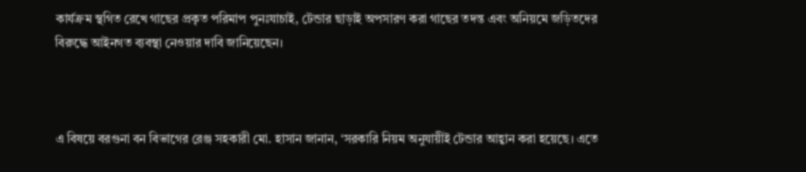কার্যক্রম স্থগিত রেখে গাছের প্রকৃত পরিমাপ পুনঃযাচাই, টেন্ডার ছাড়াই অপসারণ করা গাছের তদন্ত এবং অনিয়মে জড়িতদের বিরুদ্ধে আইনগত ব্যবস্থা নেওয়ার দাবি জানিয়েছেন।



এ বিষয়ে বরগুনা বন বিভাগের রেঞ্জ সহকারী মো. হাসান জানান, ‘সরকারি নিয়ম অনুযায়ীই টেন্ডার আহ্বান করা হয়েছে। এতে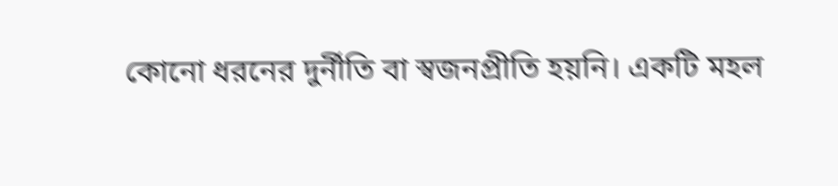কোনো ধরনের দুর্নীতি বা স্বজনপ্রীতি হয়নি। একটি মহল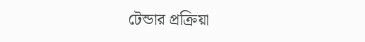টেন্ডার প্রক্রিয়া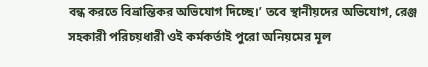বন্ধ করতে বিভ্রান্তিকর অভিযোগ দিচ্ছে।’ তবে স্থানীয়দের অভিযোগ, রেঞ্জ সহকারী পরিচয়ধারী ওই কর্মকর্তাই পুরো অনিয়মের মূল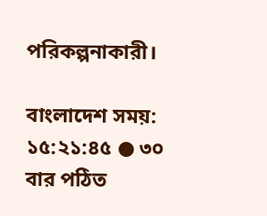পরিকল্পনাকারী।

বাংলাদেশ সময়: ১৫:২১:৪৫ ● ৩০ বার পঠিত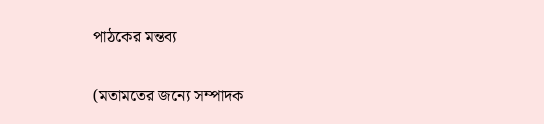পাঠকের মন্তব্য

(মতামতের জন্যে সম্পাদক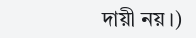দায়ী নয়।)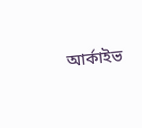আর্কাইভ